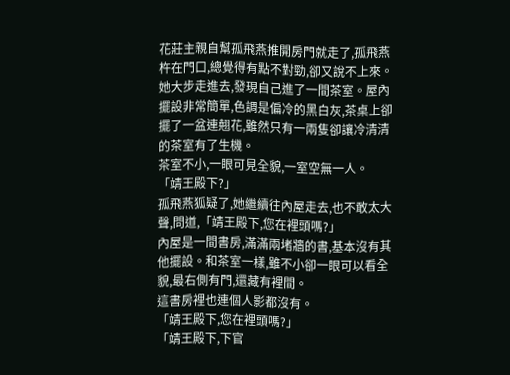花莊主親自幫孤飛燕推開房門就走了,孤飛燕杵在門口,總覺得有點不對勁,卻又說不上來。
她大步走進去,發現自己進了一間茶室。屋內擺設非常簡單,色調是偏冷的黑白灰,茶桌上卻擺了一盆連翹花,雖然只有一兩隻卻讓冷清清的茶室有了生機。
茶室不小,一眼可見全貌,一室空無一人。
「靖王殿下?」
孤飛燕狐疑了,她繼續往內屋走去,也不敢太大聲,問道,「靖王殿下,您在裡頭嗎?」
內屋是一間書房,滿滿兩堵牆的書,基本沒有其他擺設。和茶室一樣,雖不小卻一眼可以看全貌,最右側有門,還藏有裡間。
這書房裡也連個人影都沒有。
「靖王殿下,您在裡頭嗎?」
「靖王殿下,下官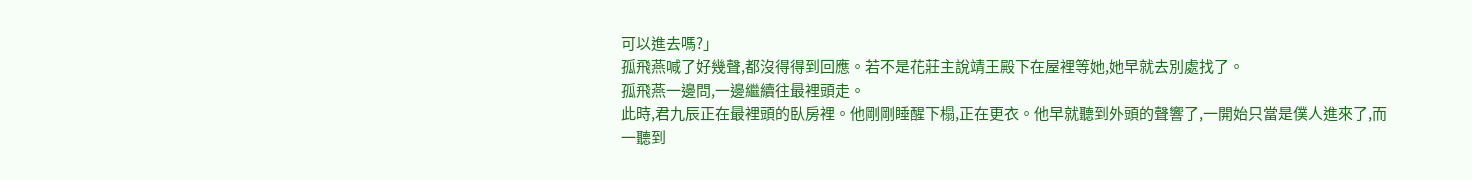可以進去嗎?」
孤飛燕喊了好幾聲,都沒得得到回應。若不是花莊主說靖王殿下在屋裡等她,她早就去別處找了。
孤飛燕一邊問,一邊繼續往最裡頭走。
此時,君九辰正在最裡頭的臥房裡。他剛剛睡醒下榻,正在更衣。他早就聽到外頭的聲響了,一開始只當是僕人進來了,而一聽到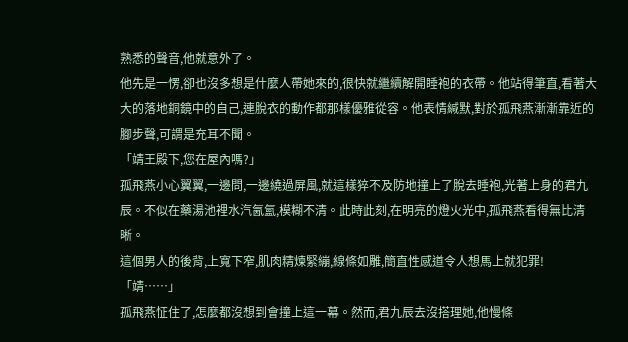熟悉的聲音,他就意外了。
他先是一愣,卻也沒多想是什麼人帶她來的,很快就繼續解開睡袍的衣帶。他站得筆直,看著大大的落地銅鏡中的自己,連脫衣的動作都那樣優雅從容。他表情緘默,對於孤飛燕漸漸靠近的腳步聲,可謂是充耳不聞。
「靖王殿下,您在屋內嗎?」
孤飛燕小心翼翼,一邊問,一邊繞過屏風,就這樣猝不及防地撞上了脫去睡袍,光著上身的君九辰。不似在藥湯池裡水汽氤氳,模糊不清。此時此刻,在明亮的燈火光中,孤飛燕看得無比清晰。
這個男人的後背,上寬下窄,肌肉精煉緊繃,線條如雕,簡直性感道令人想馬上就犯罪!
「靖……」
孤飛燕怔住了,怎麼都沒想到會撞上這一幕。然而,君九辰去沒搭理她,他慢條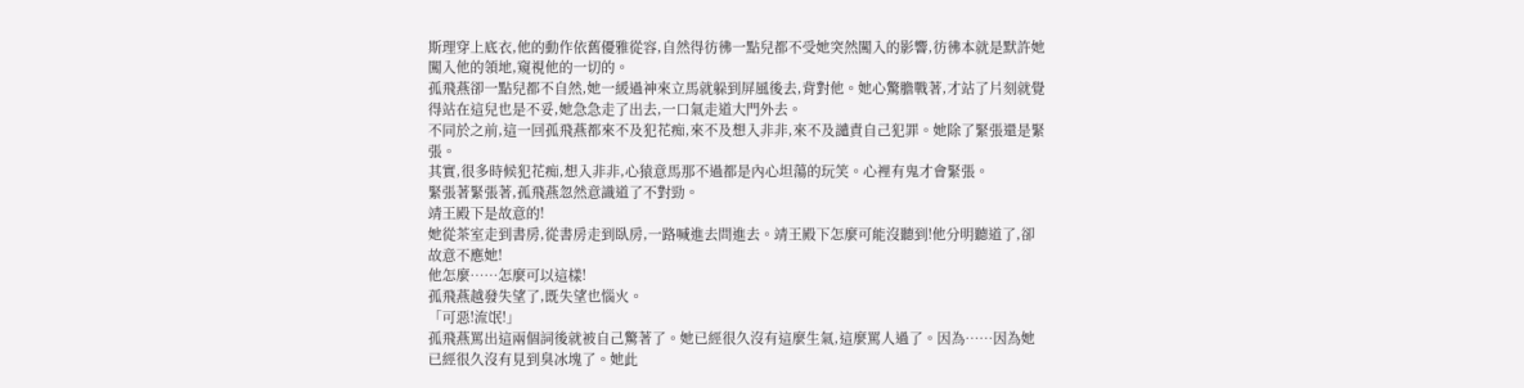斯理穿上底衣,他的動作依舊優雅從容,自然得彷彿一點兒都不受她突然闖入的影響,彷彿本就是默許她闖入他的領地,窺視他的一切的。
孤飛燕卻一點兒都不自然,她一緩過神來立馬就躲到屏風後去,背對他。她心驚膽戰著,才站了片刻就覺得站在這兒也是不妥,她急急走了出去,一口氣走道大門外去。
不同於之前,這一回孤飛燕都來不及犯花痴,來不及想入非非,來不及譴責自己犯罪。她除了緊張還是緊張。
其實,很多時候犯花痴,想入非非,心猿意馬那不過都是內心坦蕩的玩笑。心裡有鬼才會緊張。
緊張著緊張著,孤飛燕忽然意識道了不對勁。
靖王殿下是故意的!
她從茶室走到書房,從書房走到臥房,一路喊進去問進去。靖王殿下怎麼可能沒聽到!他分明聽道了,卻故意不應她!
他怎麼……怎麼可以這樣!
孤飛燕越發失望了,既失望也惱火。
「可惡!流氓!」
孤飛燕罵出這兩個詞後就被自己驚著了。她已經很久沒有這麼生氣,這麼罵人過了。因為……因為她已經很久沒有見到臭冰塊了。她此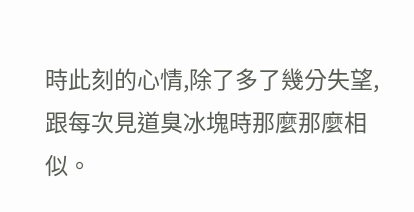時此刻的心情,除了多了幾分失望,跟每次見道臭冰塊時那麼那麼相似。